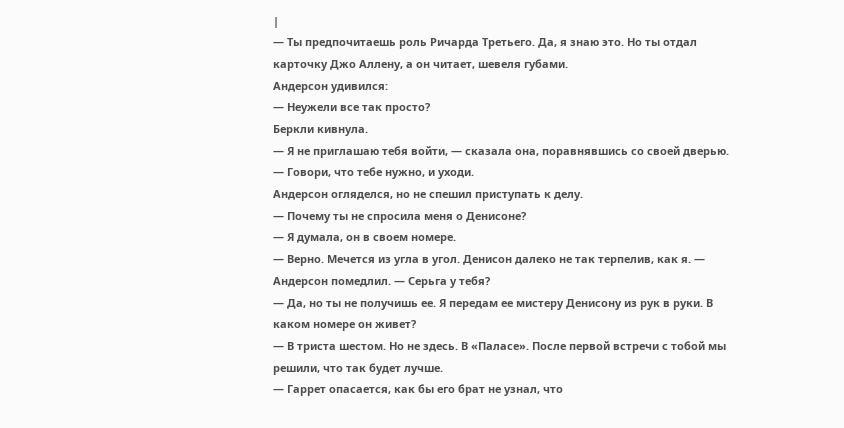|
— Ты предпочитаешь роль Ричарда Третьего. Да, я знаю это. Но ты отдал карточку Джо Аллену, а он читает, шевеля губами.
Андерсон удивился:
— Неужели все так просто?
Беркли кивнула.
— Я не приглашаю тебя войти, — сказала она, поравнявшись со своей дверью. — Говори, что тебе нужно, и уходи.
Андерсон огляделся, но не спешил приступать к делу.
— Почему ты не спросила меня о Денисоне?
— Я думала, он в своем номере.
— Верно. Мечется из угла в угол. Денисон далеко не так терпелив, как я. — Андерсон помедлил. — Серьга у тебя?
— Да, но ты не получишь ее. Я передам ее мистеру Денисону из рук в руки. В каком номере он живет?
— В триста шестом. Но не здесь. В «Паласе». После первой встречи с тобой мы решили, что так будет лучше.
— Гаррет опасается, как бы его брат не узнал, что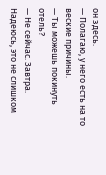он здесь.
— Полагаю, у него есть на то веские причины.
— Ты можешь покинуть отель?
— Не сейчас. Завтра. Надеюсь, это не слишком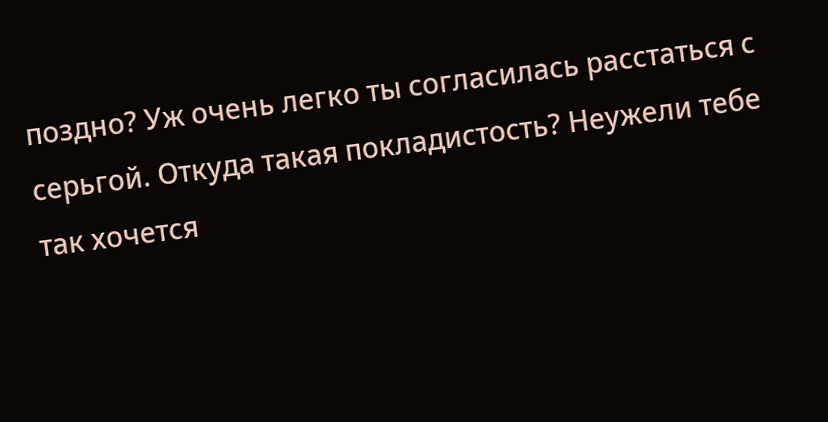поздно? Уж очень легко ты согласилась расстаться с серьгой. Откуда такая покладистость? Неужели тебе так хочется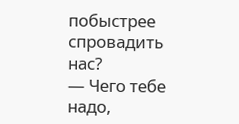побыстрее спровадить нас?
— Чего тебе надо,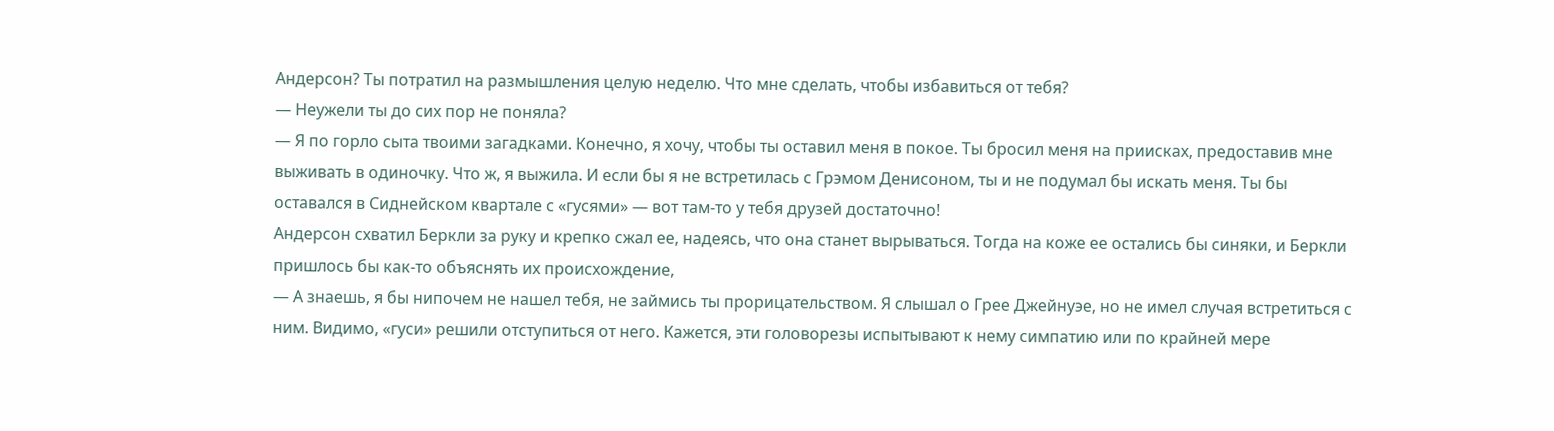Андерсон? Ты потратил на размышления целую неделю. Что мне сделать, чтобы избавиться от тебя?
— Неужели ты до сих пор не поняла?
— Я по горло сыта твоими загадками. Конечно, я хочу, чтобы ты оставил меня в покое. Ты бросил меня на приисках, предоставив мне выживать в одиночку. Что ж, я выжила. И если бы я не встретилась с Грэмом Денисоном, ты и не подумал бы искать меня. Ты бы оставался в Сиднейском квартале с «гусями» — вот там-то у тебя друзей достаточно!
Андерсон схватил Беркли за руку и крепко сжал ее, надеясь, что она станет вырываться. Тогда на коже ее остались бы синяки, и Беркли пришлось бы как-то объяснять их происхождение,
— А знаешь, я бы нипочем не нашел тебя, не займись ты прорицательством. Я слышал о Грее Джейнуэе, но не имел случая встретиться с ним. Видимо, «гуси» решили отступиться от него. Кажется, эти головорезы испытывают к нему симпатию или по крайней мере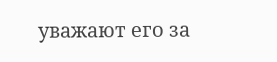уважают его за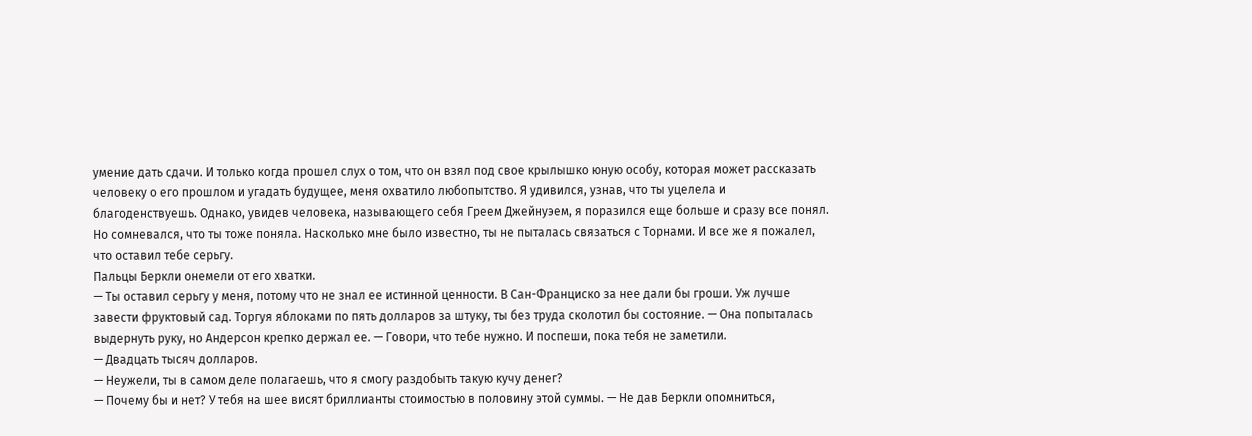умение дать сдачи. И только когда прошел слух о том, что он взял под свое крылышко юную особу, которая может рассказать человеку о его прошлом и угадать будущее, меня охватило любопытство. Я удивился, узнав, что ты уцелела и благоденствуешь. Однако, увидев человека, называющего себя Греем Джейнуэем, я поразился еще больше и сразу все понял. Но сомневался, что ты тоже поняла. Насколько мне было известно, ты не пыталась связаться с Торнами. И все же я пожалел, что оставил тебе серьгу.
Пальцы Беркли онемели от его хватки.
— Ты оставил серьгу у меня, потому что не знал ее истинной ценности. В Сан-Франциско за нее дали бы гроши. Уж лучше завести фруктовый сад. Торгуя яблоками по пять долларов за штуку, ты без труда сколотил бы состояние. — Она попыталась выдернуть руку, но Андерсон крепко держал ее. — Говори, что тебе нужно. И поспеши, пока тебя не заметили.
— Двадцать тысяч долларов.
— Неужели, ты в самом деле полагаешь, что я смогу раздобыть такую кучу денег?
— Почему бы и нет? У тебя на шее висят бриллианты стоимостью в половину этой суммы. — Не дав Беркли опомниться,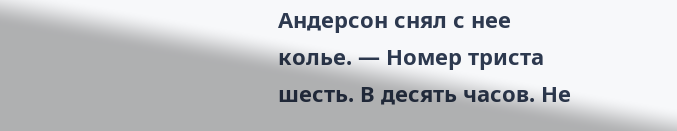Андерсон снял с нее колье. — Номер триста шесть. В десять часов. Не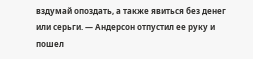вздумай опоздать, а также явиться без денег или серьги. — Андерсон отпустил ее руку и пошел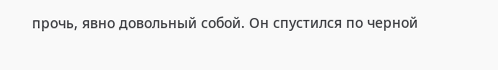прочь, явно довольный собой. Он спустился по черной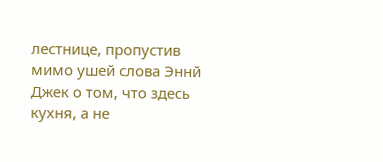лестнице, пропустив мимо ушей слова Эннй Джек о том, что здесь кухня, а не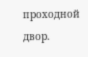проходной двор.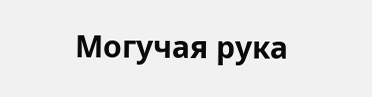Могучая рука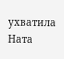ухватила Ната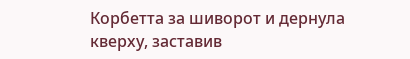Корбетта за шиворот и дернула кверху, заставив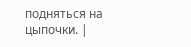подняться на цыпочки. |